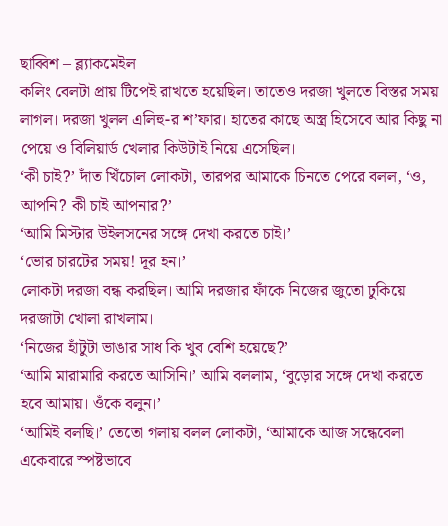ছাব্বিশ – ব্ল্যাকমেইল
কলিং বেলটা প্রায় টিপেই রাখতে হয়েছিল। তাতেও দরজা খুলতে বিস্তর সময় লাগল। দরজা খুলল এলিহু-র শ’ফার। হাতের কাছে অস্ত্র হিসেবে আর কিছু না পেয়ে ও বিলিয়ার্ড খেলার কিউটাই নিয়ে এসেছিল।
‘কী চাই?’ দাঁত খিঁচোল লোকটা, তারপর আমাকে চিনতে পেরে বলল, ‘ও, আপনি? কী চাই আপনার?’
‘আমি মিস্টার উইলসনের সঙ্গে দেখা করতে চাই।’
‘ভোর চারটের সময়! দূর হন।’
লোকটা দরজা বন্ধ করছিল। আমি দরজার ফাঁকে নিজের জুতো ঢুকিয়ে দরজাটা খোলা রাখলাম।
‘নিজের হাঁটুটা ভাঙার সাধ কি খুব বেশি হয়েছে?’
‘আমি মারামারি করতে আসিনি।’ আমি বললাম, ‘বুড়োর সঙ্গে দেখা করতে হবে আমায়। ওঁকে বলুন।’
‘আমিই বলছি।’ তেতো গলায় বলল লোকটা, ‘আমাকে আজ সন্ধেবেলা একেবারে স্পষ্টভাবে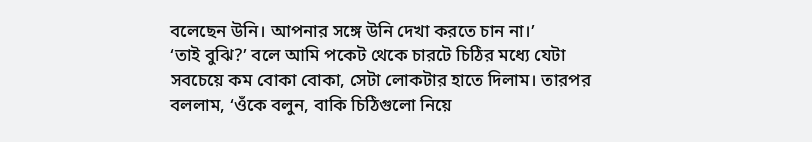বলেছেন উনি। আপনার সঙ্গে উনি দেখা করতে চান না।’
‘তাই বুঝি?’ বলে আমি পকেট থেকে চারটে চিঠির মধ্যে যেটা সবচেয়ে কম বোকা বোকা, সেটা লোকটার হাতে দিলাম। তারপর বললাম, ‘ওঁকে বলুন, বাকি চিঠিগুলো নিয়ে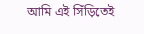আমি এই সিঁড়িতেই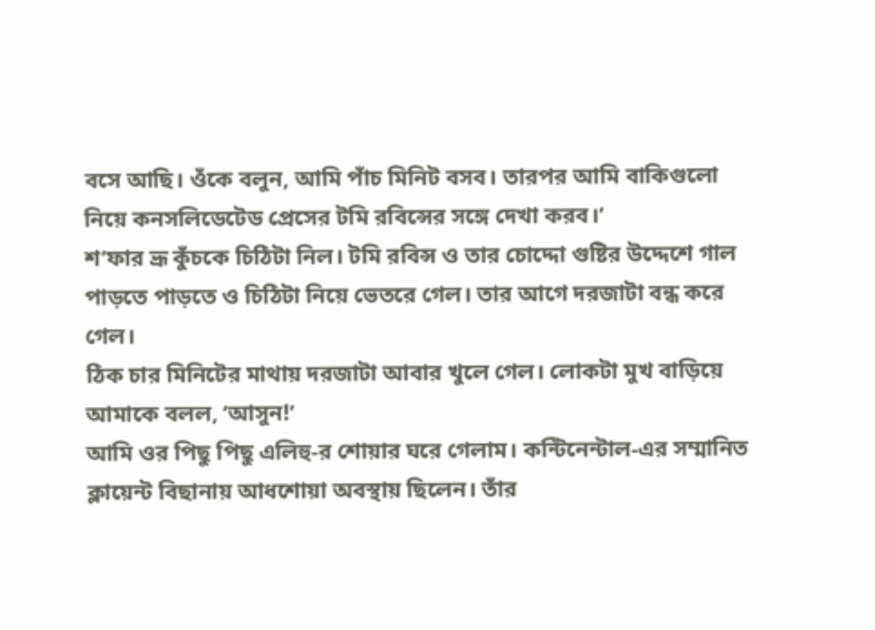বসে আছি। ওঁকে বলুন, আমি পাঁচ মিনিট বসব। তারপর আমি বাকিগুলো নিয়ে কনসলিডেটেড প্রেসের টমি রবিন্সের সঙ্গে দেখা করব।’
শ’ফার ভ্রূ কুঁচকে চিঠিটা নিল। টমি রবিন্স ও তার চোদ্দো গুষ্টির উদ্দেশে গাল পাড়তে পাড়তে ও চিঠিটা নিয়ে ভেতরে গেল। তার আগে দরজাটা বন্ধ করে গেল।
ঠিক চার মিনিটের মাথায় দরজাটা আবার খুলে গেল। লোকটা মুখ বাড়িয়ে আমাকে বলল, ‘আসুন!’
আমি ওর পিছু পিছু এলিহু-র শোয়ার ঘরে গেলাম। কন্টিনেন্টাল-এর সম্মানিত ক্লায়েন্ট বিছানায় আধশোয়া অবস্থায় ছিলেন। তাঁর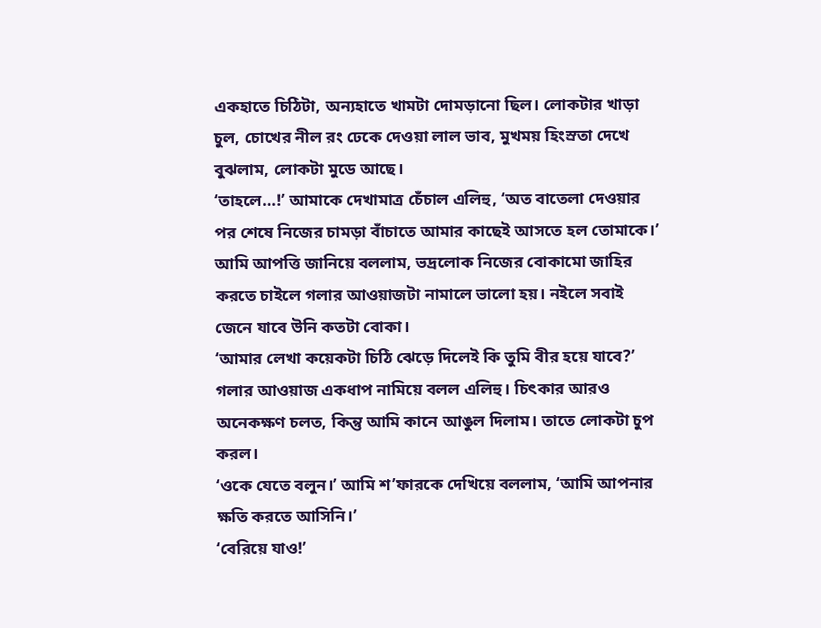একহাতে চিঠিটা, অন্যহাতে খামটা দোমড়ানো ছিল। লোকটার খাড়া চুল, চোখের নীল রং ঢেকে দেওয়া লাল ভাব, মুখময় হিংস্রতা দেখে বুঝলাম, লোকটা মুডে আছে।
‘তাহলে…!’ আমাকে দেখামাত্র চেঁচাল এলিহু, ‘অত বাতেলা দেওয়ার পর শেষে নিজের চামড়া বাঁচাতে আমার কাছেই আসতে হল তোমাকে।’
আমি আপত্তি জানিয়ে বললাম, ভদ্রলোক নিজের বোকামো জাহির করতে চাইলে গলার আওয়াজটা নামালে ভালো হয়। নইলে সবাই জেনে যাবে উনি কতটা বোকা।
‘আমার লেখা কয়েকটা চিঠি ঝেড়ে দিলেই কি তুমি বীর হয়ে যাবে?’ গলার আওয়াজ একধাপ নামিয়ে বলল এলিহু। চিৎকার আরও অনেকক্ষণ চলত, কিন্তু আমি কানে আঙুল দিলাম। তাতে লোকটা চুপ করল।
‘ওকে যেতে বলুন।’ আমি শ’ফারকে দেখিয়ে বললাম, ‘আমি আপনার ক্ষতি করতে আসিনি।’
‘বেরিয়ে যাও!’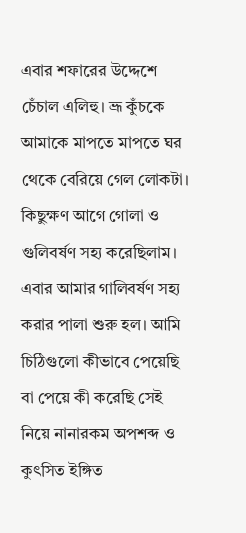এবার শফারের উদ্দেশে চেঁচাল এলিহু। ভ্রূ কুঁচকে আমাকে মাপতে মাপতে ঘর থেকে বেরিয়ে গেল লোকটা। কিছুক্ষণ আগে গোলা ও গুলিবর্ষণ সহ্য করেছিলাম। এবার আমার গালিবর্ষণ সহ্য করার পালা শুরু হল। আমি চিঠিগুলো কীভাবে পেয়েছি বা পেয়ে কী করেছি সেই নিয়ে নানারকম অপশব্দ ও কুৎসিত ইঙ্গিত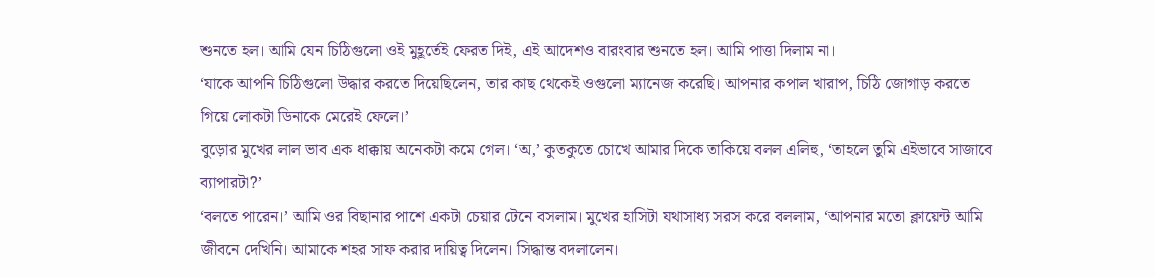শুনতে হল। আমি যেন চিঠিগুলো ওই মুহূর্তেই ফেরত দিই, এই আদেশও বারংবার শুনতে হল। আমি পাত্তা দিলাম না।
‘যাকে আপনি চিঠিগুলো উদ্ধার করতে দিয়েছিলেন, তার কাছ থেকেই ওগুলো ম্যানেজ করেছি। আপনার কপাল খারাপ, চিঠি জোগাড় করতে গিয়ে লোকটা ডিনাকে মেরেই ফেলে।’
বুড়োর মুখের লাল ভাব এক ধাক্কায় অনেকটা কমে গেল। ‘অ,’ কুতকুতে চোখে আমার দিকে তাকিয়ে বলল এলিহু, ‘তাহলে তুমি এইভাবে সাজাবে ব্যাপারটা?’
‘বলতে পারেন।’ আমি ওর বিছানার পাশে একটা চেয়ার টেনে বসলাম। মুখের হাসিটা যথাসাধ্য সরস করে বললাম, ‘আপনার মতো ক্লায়েন্ট আমি জীবনে দেখিনি। আমাকে শহর সাফ করার দায়িত্ব দিলেন। সিদ্ধান্ত বদলালেন।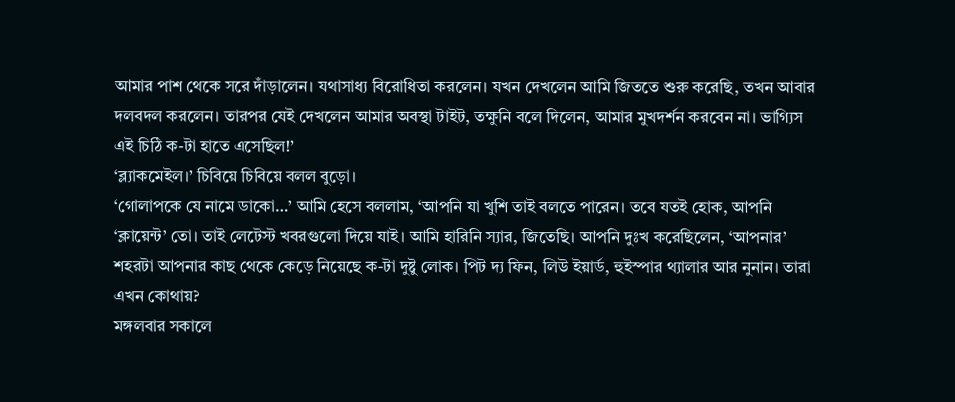আমার পাশ থেকে সরে দাঁড়ালেন। যথাসাধ্য বিরোধিতা করলেন। যখন দেখলেন আমি জিততে শুরু করেছি, তখন আবার দলবদল করলেন। তারপর যেই দেখলেন আমার অবস্থা টাইট, তক্ষুনি বলে দিলেন, আমার মুখদর্শন করবেন না। ভাগ্যিস এই চিঠি ক-টা হাতে এসেছিল!’
‘ব্ল্যাকমেইল।’ চিবিয়ে চিবিয়ে বলল বুড়ো।
‘গোলাপকে যে নামে ডাকো…’ আমি হেসে বললাম, ‘আপনি যা খুশি তাই বলতে পারেন। তবে যতই হোক, আপনি ‘ক্লায়েন্ট’ তো। তাই লেটেস্ট খবরগুলো দিয়ে যাই। আমি হারিনি স্যার, জিতেছি। আপনি দুঃখ করেছিলেন, ‘আপনার’ শহরটা আপনার কাছ থেকে কেড়ে নিয়েছে ক-টা দুষ্টু লোক। পিট দ্য ফিন, লিউ ইয়ার্ড, হুইস্পার থ্যালার আর নুনান। তারা এখন কোথায়?
মঙ্গলবার সকালে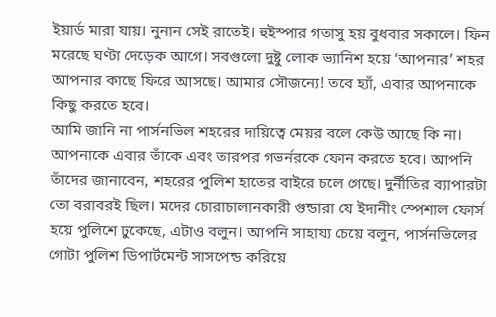ইয়ার্ড মারা যায়। নুনান সেই রাতেই। হুইস্পার গতাসু হয় বুধবার সকালে। ফিন মরেছে ঘণ্টা দেড়েক আগে। সবগুলো দুষ্টু লোক ভ্যানিশ হয়ে ‘আপনার’ শহর আপনার কাছে ফিরে আসছে। আমার সৌজন্যে! তবে হ্যাঁ, এবার আপনাকে কিছু করতে হবে।
আমি জানি না পার্সনভিল শহরের দায়িত্বে মেয়র বলে কেউ আছে কি না। আপনাকে এবার তাঁকে এবং তারপর গভর্নরকে ফোন করতে হবে। আপনি তাঁদের জানাবেন, শহরের পুলিশ হাতের বাইরে চলে গেছে। দুর্নীতির ব্যাপারটা তো বরাবরই ছিল। মদের চোরাচালানকারী গুন্ডারা যে ইদানীং স্পেশাল ফোর্স হয়ে পুলিশে ঢুকেছে, এটাও বলুন। আপনি সাহায্য চেয়ে বলুন, পার্সনভিলের গোটা পুলিশ ডিপার্টমেন্ট সাসপেন্ড করিয়ে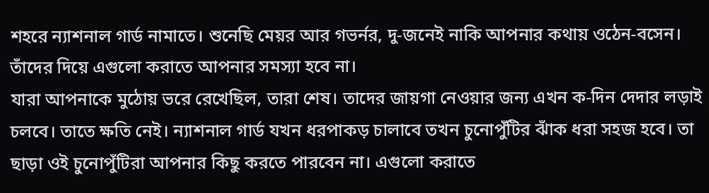শহরে ন্যাশনাল গার্ড নামাতে। শুনেছি মেয়র আর গভর্নর, দু-জনেই নাকি আপনার কথায় ওঠেন-বসেন। তাঁদের দিয়ে এগুলো করাতে আপনার সমস্যা হবে না।
যারা আপনাকে মুঠোয় ভরে রেখেছিল, তারা শেষ। তাদের জায়গা নেওয়ার জন্য এখন ক-দিন দেদার লড়াই চলবে। তাতে ক্ষতি নেই। ন্যাশনাল গার্ড যখন ধরপাকড় চালাবে তখন চুনোপুঁটির ঝাঁক ধরা সহজ হবে। তা ছাড়া ওই চুনোপুঁটিরা আপনার কিছু করতে পারবেন না। এগুলো করাতে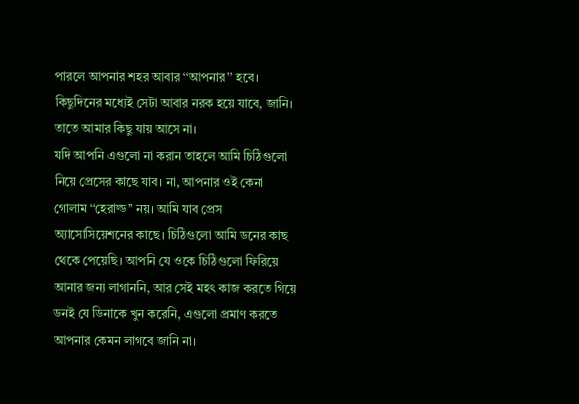পারলে আপনার শহর আবার ‘‘আপনার’’ হবে। কিছুদিনের মধ্যেই সেটা আবার নরক হয়ে যাবে, জানি। তাতে আমার কিছু যায় আসে না।
যদি আপনি এগুলো না করান তাহলে আমি চিঠিগুলো নিয়ে প্রেসের কাছে যাব। না, আপনার ওই কেনা গোলাম ‘‘হেরাল্ড’’ নয়। আমি যাব প্রেস অ্যাসোসিয়েশনের কাছে। চিঠিগুলো আমি ডনের কাছ থেকে পেয়েছি। আপনি যে ওকে চিঠিগুলো ফিরিয়ে আনার জন্য লাগাননি, আর সেই মহৎ কাজ করতে গিয়ে ডনই যে ডিনাকে খুন করেনি, এগুলো প্রমাণ করতে আপনার কেমন লাগবে জানি না।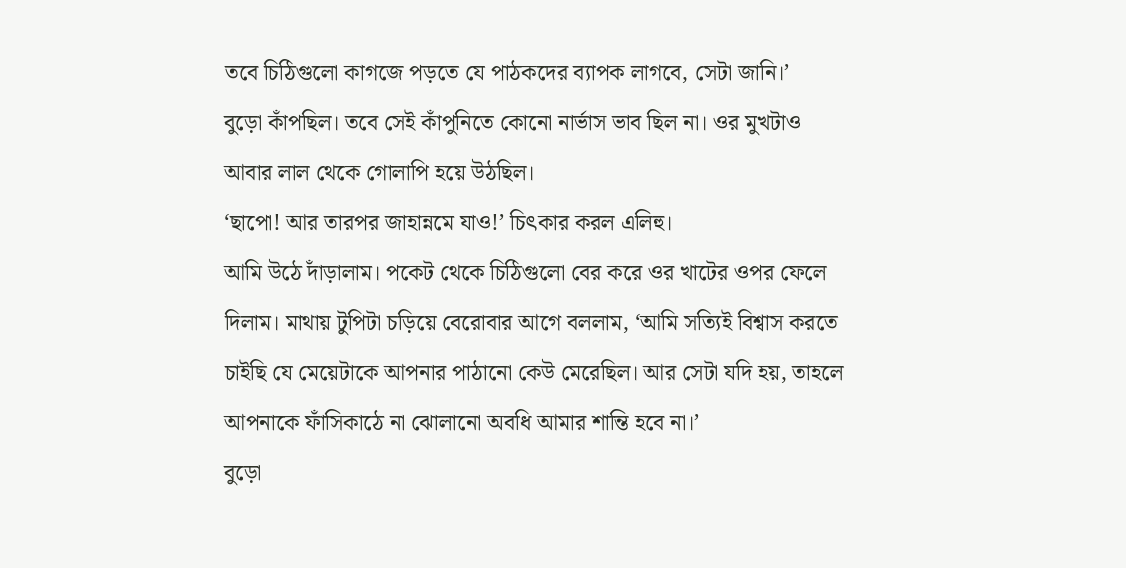তবে চিঠিগুলো কাগজে পড়তে যে পাঠকদের ব্যাপক লাগবে, সেটা জানি।’
বুড়ো কাঁপছিল। তবে সেই কাঁপুনিতে কোনো নার্ভাস ভাব ছিল না। ওর মুখটাও আবার লাল থেকে গোলাপি হয়ে উঠছিল।
‘ছাপো! আর তারপর জাহান্নমে যাও!’ চিৎকার করল এলিহু।
আমি উঠে দাঁড়ালাম। পকেট থেকে চিঠিগুলো বের করে ওর খাটের ওপর ফেলে দিলাম। মাথায় টুপিটা চড়িয়ে বেরোবার আগে বললাম, ‘আমি সত্যিই বিশ্বাস করতে চাইছি যে মেয়েটাকে আপনার পাঠানো কেউ মেরেছিল। আর সেটা যদি হয়, তাহলে আপনাকে ফাঁসিকাঠে না ঝোলানো অবধি আমার শান্তি হবে না।’
বুড়ো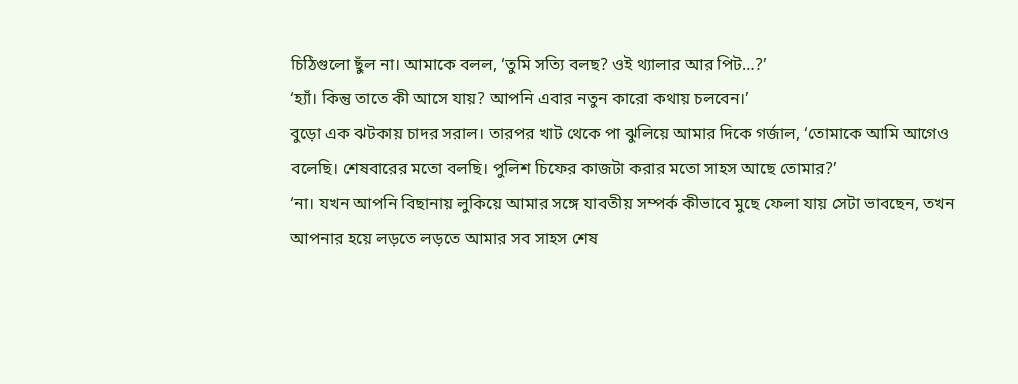চিঠিগুলো ছুঁল না। আমাকে বলল, ‘তুমি সত্যি বলছ? ওই থ্যালার আর পিট…?’
‘হ্যাঁ। কিন্তু তাতে কী আসে যায়? আপনি এবার নতুন কারো কথায় চলবেন।’
বুড়ো এক ঝটকায় চাদর সরাল। তারপর খাট থেকে পা ঝুলিয়ে আমার দিকে গর্জাল, ‘তোমাকে আমি আগেও বলেছি। শেষবারের মতো বলছি। পুলিশ চিফের কাজটা করার মতো সাহস আছে তোমার?’
‘না। যখন আপনি বিছানায় লুকিয়ে আমার সঙ্গে যাবতীয় সম্পর্ক কীভাবে মুছে ফেলা যায় সেটা ভাবছেন, তখন আপনার হয়ে লড়তে লড়তে আমার সব সাহস শেষ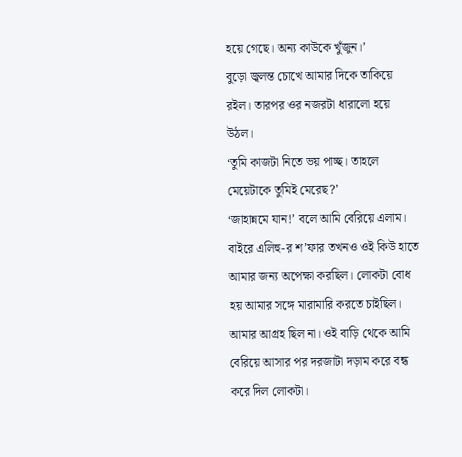হয়ে গেছে। অন্য কাউকে খুঁজুন।’
বুড়ো জ্বলন্ত চোখে আমার দিকে তাকিয়ে রইল। তারপর ওর নজরটা ধারালো হয়ে উঠল।
‘তুমি কাজটা নিতে ভয় পাচ্ছ। তাহলে মেয়েটাকে তুমিই মেরেছ?’
‘জাহান্নমে যান!’ বলে আমি বেরিয়ে এলাম। বাইরে এলিহু-র শ’ফার তখনও ওই কিউ হাতে আমার জন্য অপেক্ষা করছিল। লোকটা বোধ হয় আমার সঙ্গে মারামারি করতে চাইছিল। আমার আগ্রহ ছিল না। ওই বাড়ি থেকে আমি বেরিয়ে আসার পর দরজাটা দড়াম করে বন্ধ করে দিল লোকটা।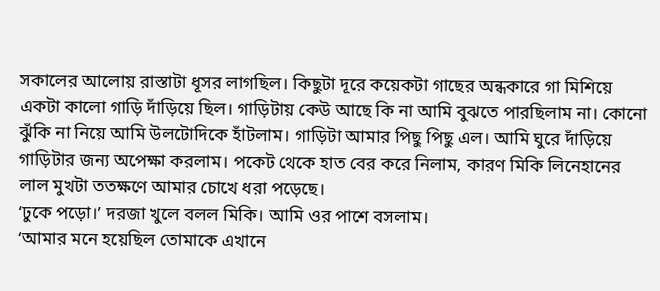সকালের আলোয় রাস্তাটা ধূসর লাগছিল। কিছুটা দূরে কয়েকটা গাছের অন্ধকারে গা মিশিয়ে একটা কালো গাড়ি দাঁড়িয়ে ছিল। গাড়িটায় কেউ আছে কি না আমি বুঝতে পারছিলাম না। কোনো ঝুঁকি না নিয়ে আমি উলটোদিকে হাঁটলাম। গাড়িটা আমার পিছু পিছু এল। আমি ঘুরে দাঁড়িয়ে গাড়িটার জন্য অপেক্ষা করলাম। পকেট থেকে হাত বের করে নিলাম, কারণ মিকি লিনেহানের লাল মুখটা ততক্ষণে আমার চোখে ধরা পড়েছে।
‘ঢুকে পড়ো।’ দরজা খুলে বলল মিকি। আমি ওর পাশে বসলাম।
‘আমার মনে হয়েছিল তোমাকে এখানে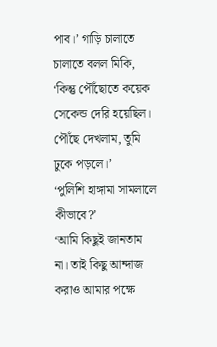পাব।’ গাড়ি চালাতে চালাতে বলল মিকি, ‘কিন্তু পৌঁছোতে কয়েক সেকেন্ড দেরি হয়েছিল। পৌঁছে দেখলাম, তুমি ঢুকে পড়লে।’
‘পুলিশি হাঙ্গামা সামলালে কীভাবে?’
‘আমি কিছুই জানতাম না। তাই কিছু আন্দাজ করাও আমার পক্ষে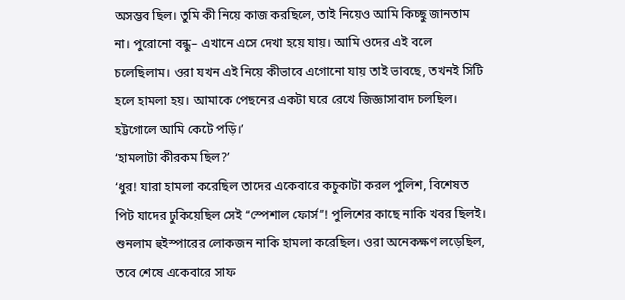অসম্ভব ছিল। তুমি কী নিয়ে কাজ করছিলে, তাই নিয়েও আমি কিচ্ছু জানতাম না। পুরোনো বন্ধু– এখানে এসে দেখা হয়ে যায়। আমি ওদের এই বলে চলেছিলাম। ওরা যখন এই নিয়ে কীভাবে এগোনো যায় তাই ভাবছে, তখনই সিটি হলে হামলা হয়। আমাকে পেছনের একটা ঘরে রেখে জিজ্ঞাসাবাদ চলছিল। হট্টগোলে আমি কেটে পড়ি।’
‘হামলাটা কীরকম ছিল?’
‘ধুর! যারা হামলা করেছিল তাদের একেবারে কচুকাটা করল পুলিশ, বিশেষত পিট যাদের ঢুকিয়েছিল সেই ‘‘স্পেশাল ফোর্স’’! পুলিশের কাছে নাকি খবর ছিলই। শুনলাম হুইস্পারের লোকজন নাকি হামলা করেছিল। ওরা অনেকক্ষণ লড়েছিল, তবে শেষে একেবারে সাফ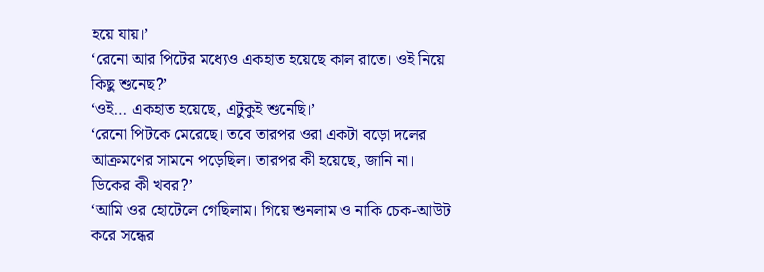হয়ে যায়।’
‘রেনো আর পিটের মধ্যেও একহাত হয়েছে কাল রাতে। ওই নিয়ে কিছু শুনেছ?’
‘ওই… একহাত হয়েছে, এটুকুই শুনেছি।’
‘রেনো পিটকে মেরেছে। তবে তারপর ওরা একটা বড়ো দলের আক্রমণের সামনে পড়েছিল। তারপর কী হয়েছে, জানি না। ডিকের কী খবর?’
‘আমি ওর হোটেলে গেছিলাম। গিয়ে শুনলাম ও নাকি চেক-আউট করে সন্ধের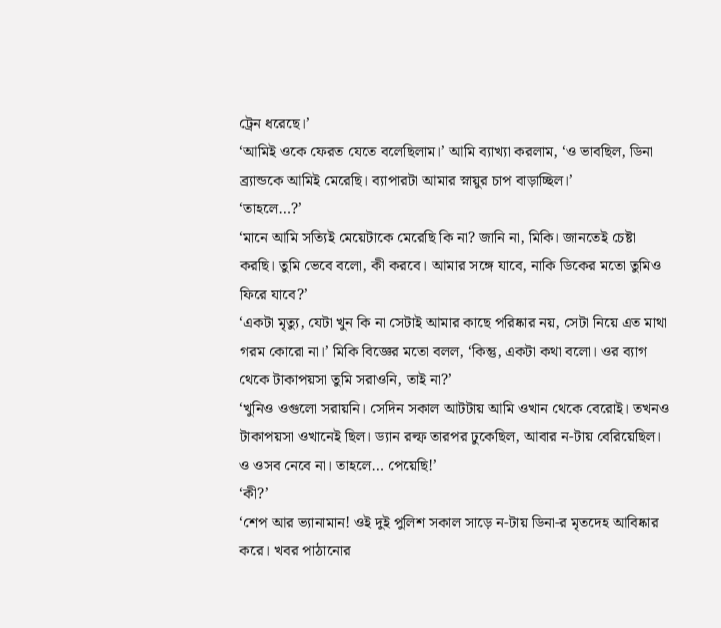ট্রেন ধরেছে।’
‘আমিই ওকে ফেরত যেতে বলেছিলাম।’ আমি ব্যাখ্যা করলাম, ‘ও ভাবছিল, ডিনা ব্র্যান্ডকে আমিই মেরেছি। ব্যাপারটা আমার স্নায়ুর চাপ বাড়াচ্ছিল।’
‘তাহলে…?’
‘মানে আমি সত্যিই মেয়েটাকে মেরেছি কি না? জানি না, মিকি। জানতেই চেষ্টা করছি। তুমি ভেবে বলো, কী করবে। আমার সঙ্গে যাবে, নাকি ডিকের মতো তুমিও ফিরে যাবে?’
‘একটা মৃত্যু, যেটা খুন কি না সেটাই আমার কাছে পরিষ্কার নয়, সেটা নিয়ে এত মাথা গরম কোরো না।’ মিকি বিজ্ঞের মতো বলল, ‘কিন্তু, একটা কথা বলো। ওর ব্যাগ থেকে টাকাপয়সা তুমি সরাওনি, তাই না?’
‘খুনিও ওগুলো সরায়নি। সেদিন সকাল আটটায় আমি ওখান থেকে বেরোই। তখনও টাকাপয়সা ওখানেই ছিল। ড্যান রল্ফ তারপর ঢুকেছিল, আবার ন-টায় বেরিয়েছিল। ও ওসব নেবে না। তাহলে… পেয়েছি!’
‘কী?’
‘শেপ আর ভ্যানামান! ওই দুই পুলিশ সকাল সাড়ে ন-টায় ডিনা-র মৃতদেহ আবিষ্কার করে। খবর পাঠানোর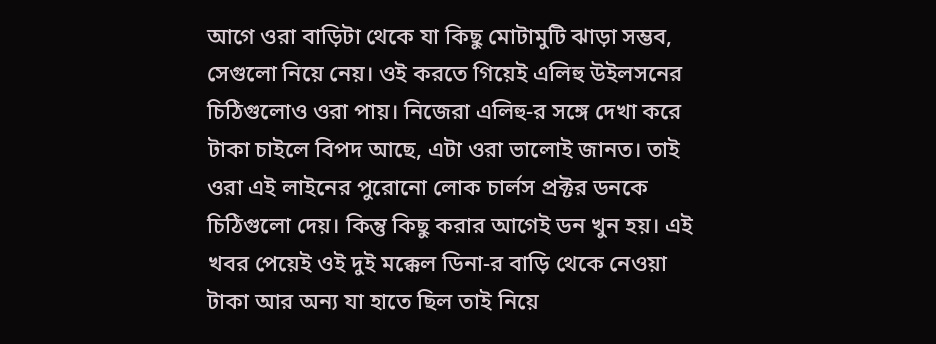আগে ওরা বাড়িটা থেকে যা কিছু মোটামুটি ঝাড়া সম্ভব, সেগুলো নিয়ে নেয়। ওই করতে গিয়েই এলিহু উইলসনের চিঠিগুলোও ওরা পায়। নিজেরা এলিহু-র সঙ্গে দেখা করে টাকা চাইলে বিপদ আছে, এটা ওরা ভালোই জানত। তাই ওরা এই লাইনের পুরোনো লোক চার্লস প্রক্টর ডনকে চিঠিগুলো দেয়। কিন্তু কিছু করার আগেই ডন খুন হয়। এই খবর পেয়েই ওই দুই মক্কেল ডিনা-র বাড়ি থেকে নেওয়া টাকা আর অন্য যা হাতে ছিল তাই নিয়ে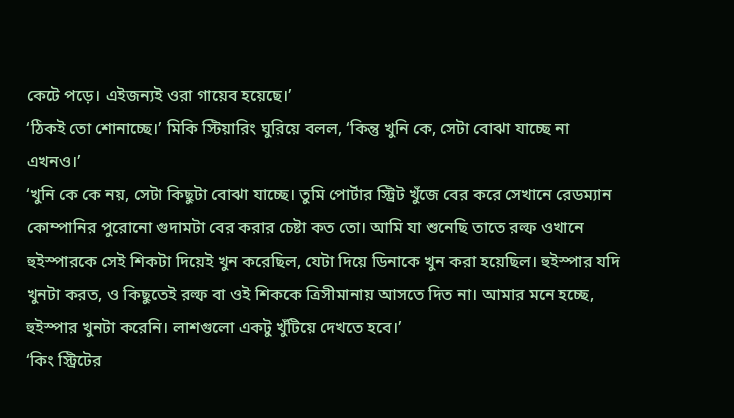কেটে পড়ে। এইজন্যই ওরা গায়েব হয়েছে।’
‘ঠিকই তো শোনাচ্ছে।’ মিকি স্টিয়ারিং ঘুরিয়ে বলল, ‘কিন্তু খুনি কে, সেটা বোঝা যাচ্ছে না এখনও।’
‘খুনি কে কে নয়, সেটা কিছুটা বোঝা যাচ্ছে। তুমি পোর্টার স্ট্রিট খুঁজে বের করে সেখানে রেডম্যান কোম্পানির পুরোনো গুদামটা বের করার চেষ্টা কত তো। আমি যা শুনেছি তাতে রল্ফ ওখানে হুইস্পারকে সেই শিকটা দিয়েই খুন করেছিল, যেটা দিয়ে ডিনাকে খুন করা হয়েছিল। হুইস্পার যদি খুনটা করত, ও কিছুতেই রল্ফ বা ওই শিককে ত্রিসীমানায় আসতে দিত না। আমার মনে হচ্ছে, হুইস্পার খুনটা করেনি। লাশগুলো একটু খুঁটিয়ে দেখতে হবে।’
‘কিং স্ট্রিটের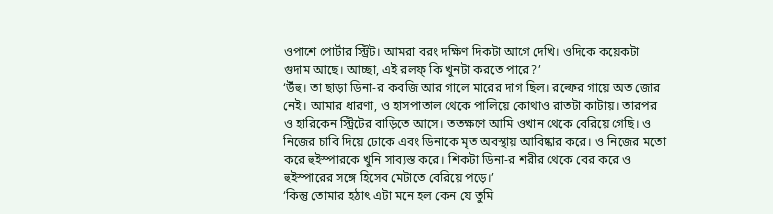ওপাশে পোর্টার স্ট্রিট। আমরা বরং দক্ষিণ দিকটা আগে দেখি। ওদিকে কয়েকটা গুদাম আছে। আচ্ছা, এই রলফ্ কি খুনটা করতে পারে?’
‘উঁহু। তা ছাড়া ডিনা-র কবজি আর গালে মারের দাগ ছিল। রল্ফের গায়ে অত জোর নেই। আমার ধারণা, ও হাসপাতাল থেকে পালিয়ে কোথাও রাতটা কাটায়। তারপর ও হারিকেন স্ট্রিটের বাড়িতে আসে। ততক্ষণে আমি ওখান থেকে বেরিয়ে গেছি। ও নিজের চাবি দিয়ে ঢোকে এবং ডিনাকে মৃত অবস্থায় আবিষ্কার করে। ও নিজের মতো করে হুইস্পারকে খুনি সাব্যস্ত করে। শিকটা ডিনা-র শরীর থেকে বের করে ও হুইস্পারের সঙ্গে হিসেব মেটাতে বেরিয়ে পড়ে।’
‘কিন্তু তোমার হঠাৎ এটা মনে হল কেন যে তুমি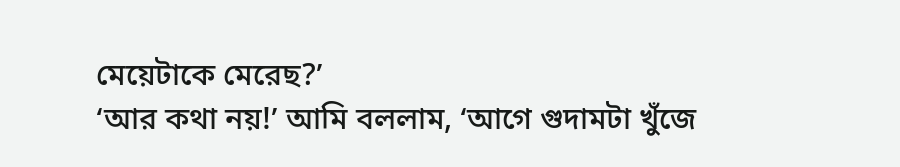মেয়েটাকে মেরেছ?’
‘আর কথা নয়!’ আমি বললাম, ‘আগে গুদামটা খুঁজে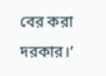বের করা দরকার।’